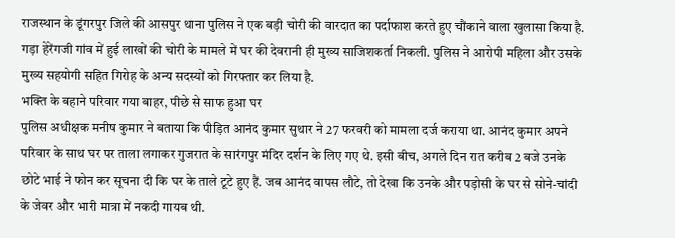राजस्थान के डूंगरपुर जिले की आसपुर थाना पुलिस ने एक बड़ी चोरी की वारदात का पर्दाफाश करते हुए चौंकाने वाला खुलासा किया है. गड़ा हेरेंगजी गांव में हुई लाखों की चोरी के मामले में घर की देवरानी ही मुख्य साजिशकर्ता निकली. पुलिस ने आरोपी महिला और उसके मुख्य सहयोगी सहित गिरोह के अन्य सदस्यों को गिरफ्तार कर लिया है.
भक्ति के बहाने परिवार गया बाहर, पीछे से साफ हुआ घर
पुलिस अधीक्षक मनीष कुमार ने बताया कि पीड़ित आनंद कुमार सुथार ने 27 फरवरी को मामला दर्ज कराया था. आनंद कुमार अपने परिवार के साथ घर पर ताला लगाकर गुजरात के सारंगपुर मंदिर दर्शन के लिए गए थे. इसी बीच, अगले दिन रात करीब 2 बजे उनके छोटे भाई ने फोन कर सूचना दी कि घर के ताले टूटे हुए हैं. जब आनंद वापस लौटे, तो देखा कि उनके और पड़ोसी के घर से सोने-चांदी के जेवर और भारी मात्रा में नकदी गायब थी.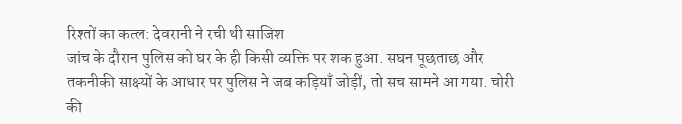रिश्तों का कत्ल: देवरानी ने रची थी साजिश
जांच के दौरान पुलिस को घर के ही किसी व्यक्ति पर शक हुआ. सघन पूछताछ और तकनीकी साक्ष्यों के आधार पर पुलिस ने जब कड़ियाँ जोड़ीं, तो सच सामने आ गया. चोरी की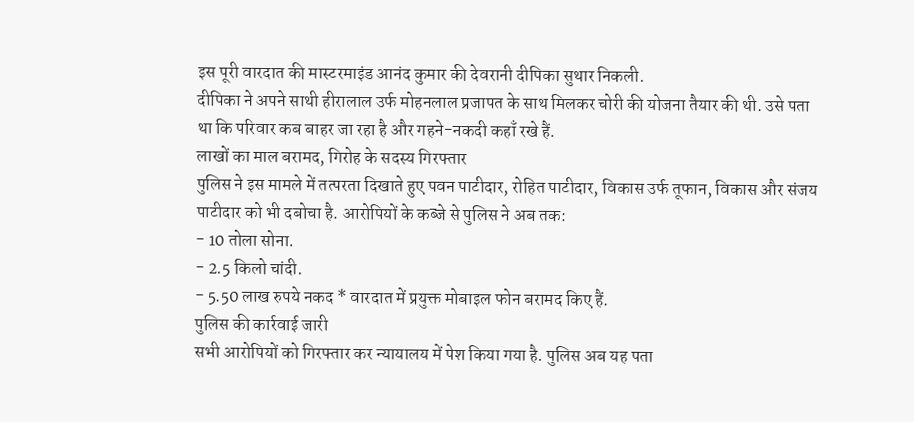इस पूरी वारदात की मास्टरमाइंड आनंद कुमार की देवरानी दीपिका सुथार निकली.
दीपिका ने अपने साथी हीरालाल उर्फ मोहनलाल प्रजापत के साथ मिलकर चोरी की योजना तैयार की थी. उसे पता था कि परिवार कब बाहर जा रहा है और गहने-नकदी कहाँ रखे हैं.
लाखों का माल बरामद, गिरोह के सदस्य गिरफ्तार
पुलिस ने इस मामले में तत्परता दिखाते हुए पवन पाटीदार, रोहित पाटीदार, विकास उर्फ तूफान, विकास और संजय पाटीदार को भी दबोचा है. आरोपियों के कब्जे से पुलिस ने अब तक:
- 10 तोला सोना.
- 2.5 किलो चांदी.
- 5.50 लाख रुपये नकद * वारदात में प्रयुक्त मोबाइल फोन बरामद किए हैं.
पुलिस की कार्रवाई जारी
सभी आरोपियों को गिरफ्तार कर न्यायालय में पेश किया गया है. पुलिस अब यह पता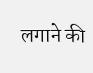लगाने की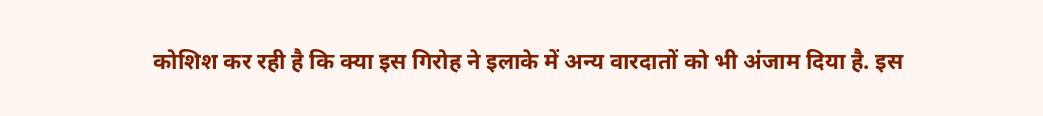कोशिश कर रही है कि क्या इस गिरोह ने इलाके में अन्य वारदातों को भी अंजाम दिया है. इस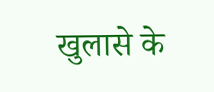खुलासे के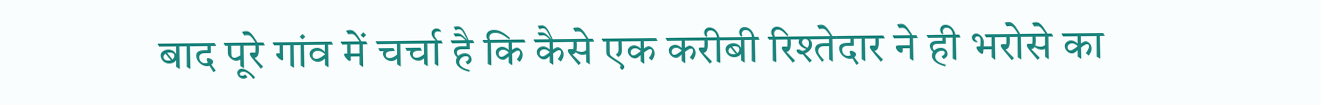बाद पूरे गांव में चर्चा है कि कैसे एक करीबी रिश्तेदार ने ही भरोसे का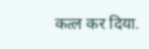कत्ल कर दिया.